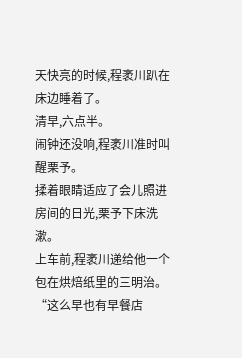天快亮的时候,程袤川趴在床边睡着了。
清早,六点半。
闹钟还没响,程袤川准时叫醒栗予。
揉着眼睛适应了会儿照进房间的日光,栗予下床洗漱。
上车前,程袤川递给他一个包在烘焙纸里的三明治。
“这么早也有早餐店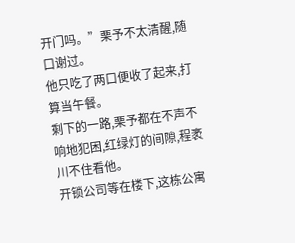开门吗。”栗予不太清醒,随口谢过。
他只吃了两口便收了起来,打算当午餐。
剩下的一路,栗予都在不声不响地犯困,红绿灯的间隙,程袤川不住看他。
开锁公司等在楼下,这栋公寓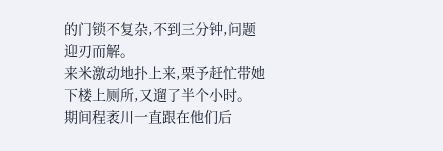的门锁不复杂,不到三分钟,问题迎刃而解。
来米激动地扑上来,栗予赶忙带她下楼上厕所,又遛了半个小时。
期间程袤川一直跟在他们后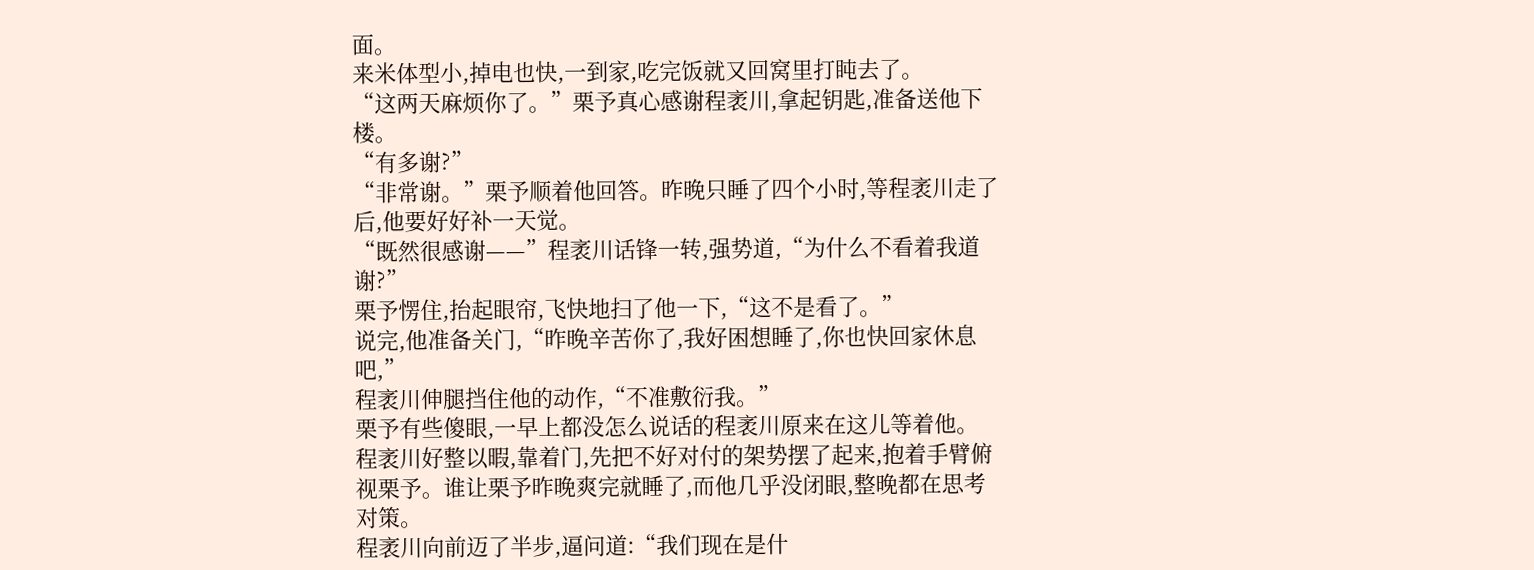面。
来米体型小,掉电也快,一到家,吃完饭就又回窝里打盹去了。
“这两天麻烦你了。”栗予真心感谢程袤川,拿起钥匙,准备送他下楼。
“有多谢?”
“非常谢。”栗予顺着他回答。昨晚只睡了四个小时,等程袤川走了后,他要好好补一天觉。
“既然很感谢——”程袤川话锋一转,强势道,“为什么不看着我道谢?”
栗予愣住,抬起眼帘,飞快地扫了他一下,“这不是看了。”
说完,他准备关门,“昨晚辛苦你了,我好困想睡了,你也快回家休息吧,”
程袤川伸腿挡住他的动作,“不准敷衍我。”
栗予有些傻眼,一早上都没怎么说话的程袤川原来在这儿等着他。
程袤川好整以暇,靠着门,先把不好对付的架势摆了起来,抱着手臂俯视栗予。谁让栗予昨晚爽完就睡了,而他几乎没闭眼,整晚都在思考对策。
程袤川向前迈了半步,逼问道:“我们现在是什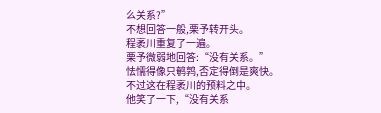么关系?”
不想回答一般,栗予转开头。
程袤川重复了一遍。
栗予微弱地回答:“没有关系。”
怯懦得像只鹌鹑,否定得倒是爽快。
不过这在程袤川的预料之中。
他笑了一下,“没有关系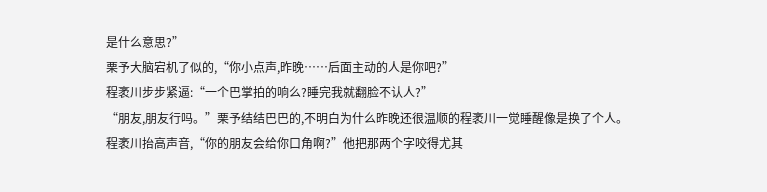是什么意思?”
栗予大脑宕机了似的,“你小点声,昨晚……后面主动的人是你吧?”
程袤川步步紧逼:“一个巴掌拍的响么?睡完我就翻脸不认人?”
“朋友,朋友行吗。”栗予结结巴巴的,不明白为什么昨晚还很温顺的程袤川一觉睡醒像是换了个人。
程袤川抬高声音,“你的朋友会给你口角啊?”他把那两个字咬得尤其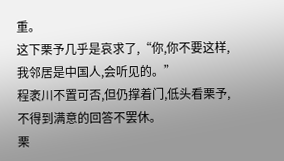重。
这下栗予几乎是哀求了,“你,你不要这样,我邻居是中国人,会听见的。”
程袤川不置可否,但仍撑着门,低头看栗予,不得到满意的回答不罢休。
栗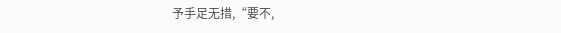予手足无措,“要不,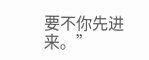要不你先进来。”